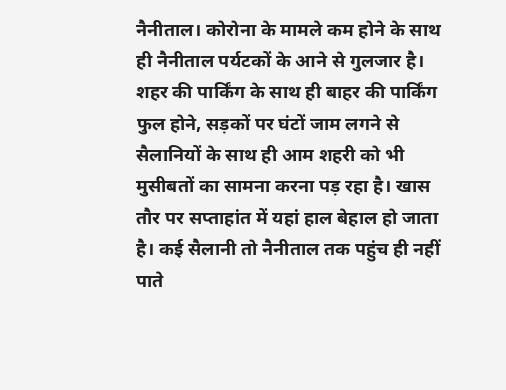नैनीताल। कोरोना के मामले कम होने के साथ ही नैनीताल पर्यटकों के आने से गुलजार है। शहर की पार्किंग के साथ ही बाहर की पार्किंग फुल होने, सड़कों पर घंटों जाम लगने से सैलानियों के साथ ही आम शहरी को भी मुसीबतों का सामना करना पड़ रहा है। खास तौर पर सप्ताहांत में यहां हाल बेहाल हो जाता है। कई सैलानी तो नैनीताल तक पहुंच ही नहीं पाते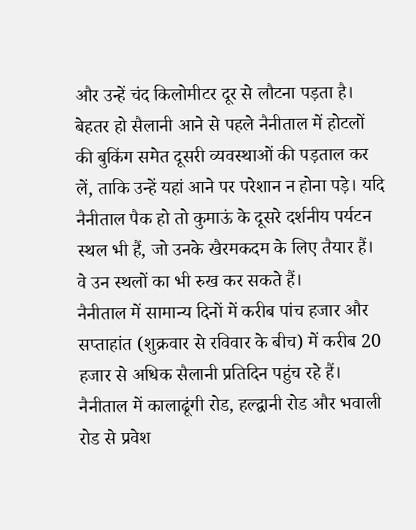और उन्हें चंद किलोमीटर दूर से लौटना पड़ता है। बेहतर हो सैलानी आने से पहले नैनीताल में होटलों की बुकिंग समेत दूसरी व्यवस्थाओं की पड़ताल कर लें, ताकि उन्हें यहां आने पर परेशान न होना पड़े। यदि नैनीताल पैक हो तो कुमाऊं के दूसरे दर्शनीय पर्यटन स्थल भी हैं, जो उनके खैरमकदम के लिए तैयार हैं। वे उन स्थलों का भी रुख कर सकते हैं।
नैनीताल में सामान्य दिनों में करीब पांच हजार और सप्ताहांत (शुक्रवार से रविवार के बीच) में करीब 20 हजार से अधिक सैलानी प्रतिदिन पहुंच रहे हैं। नैनीताल में कालाढूंगी रोड, हल्द्वानी रोड और भवाली रोड से प्रवेश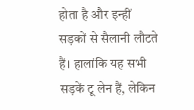होता है और इन्हीं सड़कों से सैलानी लौटते हैं। हालांकि यह सभी सड़कें टू लेन हैं, लेकिन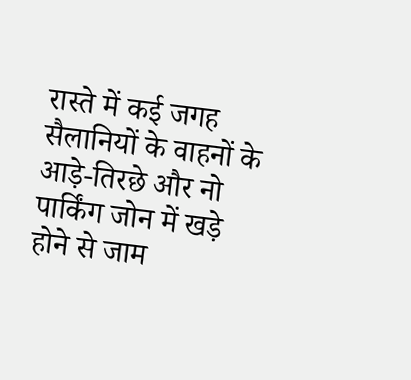रास्ते में कई जगह सैलानियों के वाहनों के आड़े-तिरछे और नो पार्किंग जोन में खड़े होने से जाम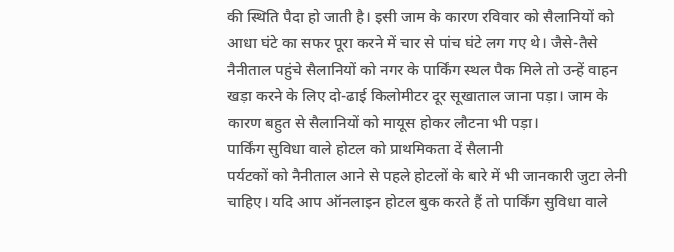की स्थिति पैदा हो जाती है। इसी जाम के कारण रविवार को सैलानियों को आधा घंटे का सफर पूरा करने में चार से पांच घंटे लग गए थे। जैसे-तैसे नैनीताल पहुंचे सैलानियों को नगर के पार्किंग स्थल पैक मिले तो उन्हें वाहन खड़ा करने के लिए दो-ढाई किलोमीटर दूर सूखाताल जाना पड़ा। जाम के कारण बहुत से सैलानियों को मायूस होकर लौटना भी पड़ा।
पार्किंग सुविधा वाले होटल को प्राथमिकता दें सैलानी
पर्यटकों को नैनीताल आने से पहले होटलों के बारे में भी जानकारी जुटा लेनी चाहिए। यदि आप ऑनलाइन होटल बुक करते हैं तो पार्किंग सुविधा वाले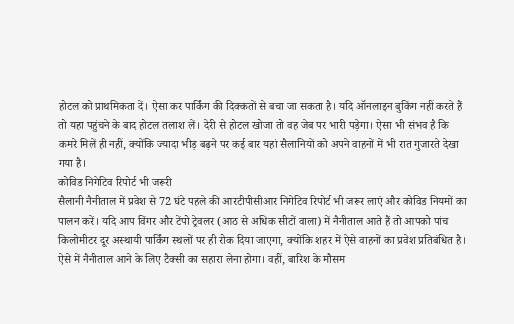होटल को प्राथमिकता दें। ऐसा कर पार्किंग की दिक्कतों से बचा जा सकता है। यदि ऑनलाइन बुकिंग नहीं करते हैं तो यहा पहुंचने के बाद होटल तलाश लें। देरी से होटल खोजा तो वह जेब पर भारी पड़ेगा। ऐसा भी संभव है कि कमरे मिलें ही नहीं, क्योंकि ज्यादा भीड़ बढ़ने पर कई बार यहां सैलानियों को अपने वाहनों में भी रात गुजारते देखा गया है।
कोविड निगेटिव रिपोर्ट भी जरूरी
सैलानी नैनीताल में प्रवेश से 72 घंटे पहले की आरटीपीसीआर निगेटिव रिपोर्ट भी जरूर लाएं और कोविड नियमों का पालन करें। यदि आप विंगर और टेंपो ट्रेवलर (आठ से अधिक सीटों वाला) में नैनीताल आते हैं तो आपको पांच किलोमीटर दूर अस्थायी पार्किंग स्थलों पर ही रोक दिया जाएगा, क्योंकि शहर में ऐसे वाहनों का प्रवेश प्रतिबंधित है। ऐसे में नैनीताल आने के लिए टैक्सी का सहारा लेना होगा। वहीं, बारिश के मौसम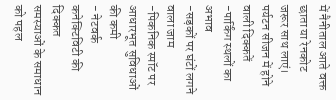में नैनीताल आते वक्त छाता या रेनकोट जरूर साथ लाएं।
पर्यटन सीजन में होने वाली दिक्कतें
-पार्किंग स्थलों का अभाव
-सड़कों पर घंटों लगने वाला जाम
-पिकनिक स्पॉट पर आधारभूत सुविधाओं की कमी
- नेटवर्क कनेक्टिविटी की दिक्कत
समस्याओं के समाधान को पहल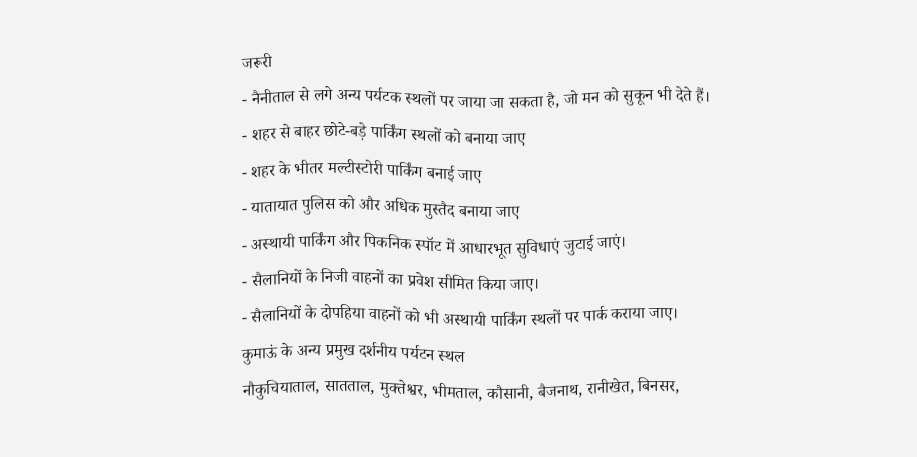जरूरी
- नैनीताल से लगे अन्य पर्यटक स्थलों पर जाया जा सकता है, जो मन को सुकून भी देते हैं।
- शहर से बाहर छोटे-बड़े पार्किंग स्थलों को बनाया जाए
- शहर के भीतर मल्टीस्टोरी पार्किंग बनाई जाए
- यातायात पुलिस को और अधिक मुस्तैद बनाया जाए
- अस्थायी पार्किंग और पिकनिक स्पॉट में आधारभूत सुविधाएं जुटाई जाएं।
- सैलानियों के निजी वाहनों का प्रवेश सीमित किया जाए।
- सैलानियों के दोपहिया वाहनों को भी अस्थायी पार्किंग स्थलों पर पार्क कराया जाए।
कुमाऊं के अन्य प्रमुख दर्शनीय पर्यटन स्थल
नौकुचियाताल, सातताल, मुक्तेश्वर, भीमताल, कौसानी, बैजनाथ, रानीखेत, बिनसर,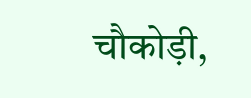चौकोड़ी,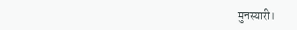मुनस्यारी।